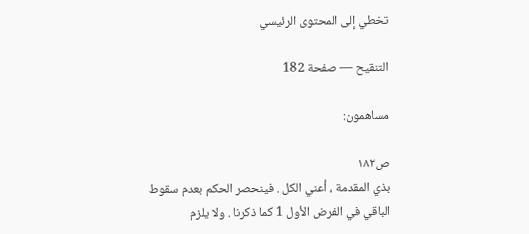تخطي إلى المحتوى الرئيسي

التنقيح — صفحة 182

مساهمون:

ص١٨٢
بذي المقدمة ، أعني الكل . فينحصر الحكم بعدم سقوط الباقي في الفرض الأول 1 كما ذكرنا . ولا يلزم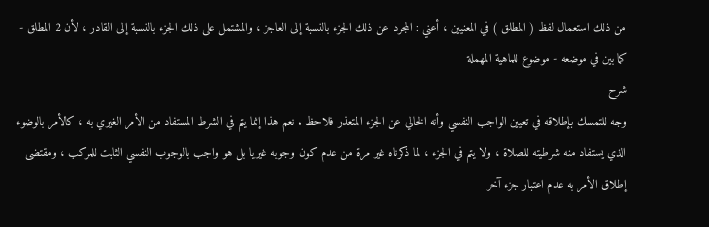من ذلك استعمال لفظ ( المطلق ) في المعنيين ، أعني : المجرد عن ذلك الجزء بالنسبة إلى العاجز ، والمشتمل على ذلك الجزء بالنسبة إلى القادر ، لأن 2 المطلق - كما بين في موضعه - موضوع للماهية المهملة
شرح
وجه للتمسك بإطلاقه في تعيين الواجب النفسي وأنه الخالي عن الجزء المتعذر فلاحظ . نعم هذا إنما يتم في الشرط المستفاد من الأمر الغيري به ، كالأمر بالوضوء الذي يستفاد منه شرطيته للصلاة ، ولا يتم في الجزء ، لما ذكرناه غير مرة من عدم كون وجوبه غيريا بل هو واجب بالوجوب النفسي الثابت للمركب ، ومقتضى إطلاق الأمر به عدم اعتبار جزء آخر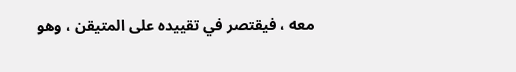معه ، فيقتصر في تقييده على المتيقن ، وهو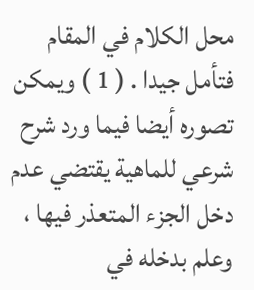محل الكلام في المقام فتأمل جيدا . ( 1 ) ويمكن تصوره أيضا فيما ورد شرح شرعي للماهية يقتضي عدم دخل الجزء المتعذر فيها ، وعلم بدخله في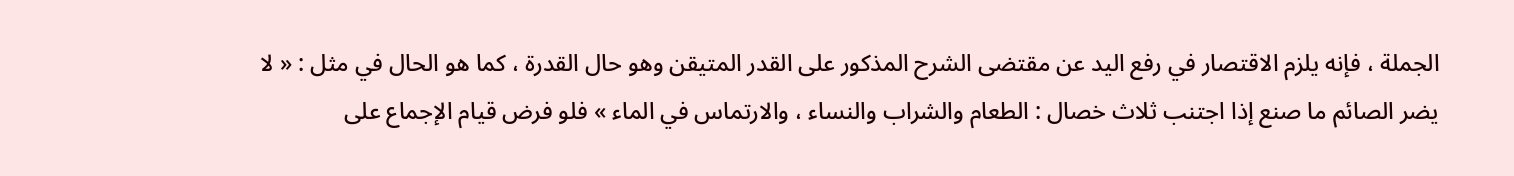الجملة ، فإنه يلزم الاقتصار في رفع اليد عن مقتضى الشرح المذكور على القدر المتيقن وهو حال القدرة ، كما هو الحال في مثل : « لا يضر الصائم ما صنع إذا اجتنب ثلاث خصال : الطعام والشراب والنساء ، والارتماس في الماء » فلو فرض قيام الإجماع على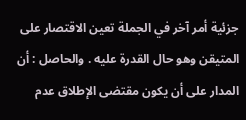جزئية أمر آخر في الجملة تعين الاقتصار على المتيقن وهو حال القدرة عليه . والحاصل : أن المدار على أن يكون مقتضى الإطلاق عدم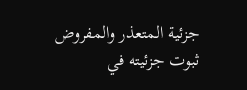جزئية المتعذر والمفروض ثبوت جزئيته في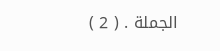الجملة . ( 2 )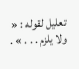تعليل لقوله : « ولا يلزم . . . » .